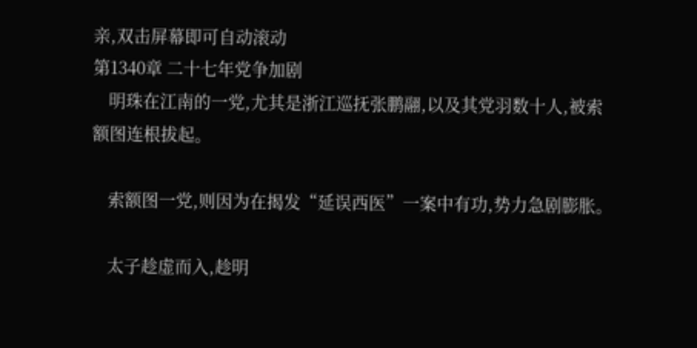亲,双击屏幕即可自动滚动
第1340章 二十七年党争加剧
    明珠在江南的一党,尤其是浙江巡抚张鹏翮,以及其党羽数十人,被索额图连根拔起。

    索额图一党,则因为在揭发“延误西医”一案中有功,势力急剧膨胀。

    太子趁虚而入,趁明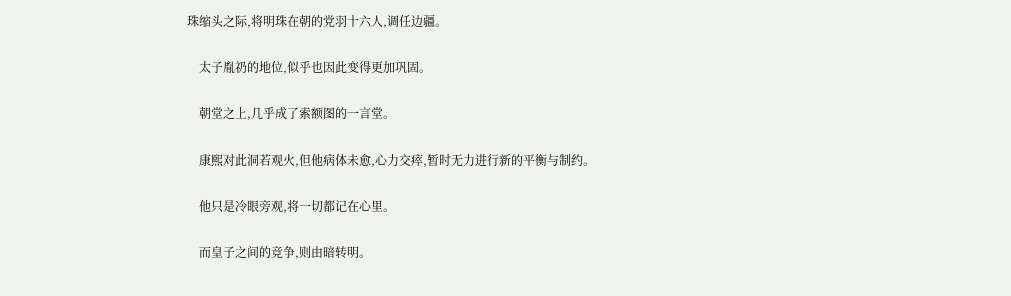珠缩头之际,将明珠在朝的党羽十六人,调任边疆。

    太子胤礽的地位,似乎也因此变得更加巩固。

    朝堂之上,几乎成了索额图的一言堂。

    康熙对此洞若观火,但他病体未愈,心力交瘁,暂时无力进行新的平衡与制约。

    他只是冷眼旁观,将一切都记在心里。

    而皇子之间的竞争,则由暗转明。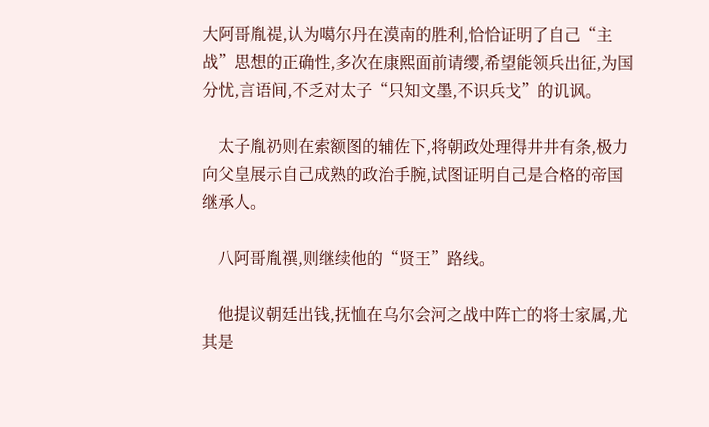大阿哥胤禔,认为噶尔丹在漠南的胜利,恰恰证明了自己“主战”思想的正确性,多次在康熙面前请缨,希望能领兵出征,为国分忧,言语间,不乏对太子“只知文墨,不识兵戈”的讥讽。

    太子胤礽则在索额图的辅佐下,将朝政处理得井井有条,极力向父皇展示自己成熟的政治手腕,试图证明自己是合格的帝国继承人。

    八阿哥胤禩,则继续他的“贤王”路线。

    他提议朝廷出钱,抚恤在乌尔会河之战中阵亡的将士家属,尤其是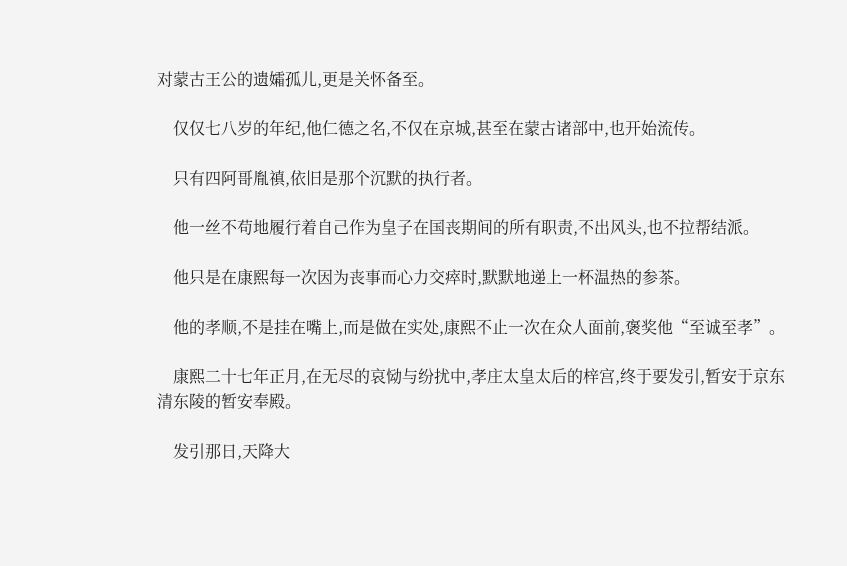对蒙古王公的遗孀孤儿,更是关怀备至。

    仅仅七八岁的年纪,他仁德之名,不仅在京城,甚至在蒙古诸部中,也开始流传。

    只有四阿哥胤禛,依旧是那个沉默的执行者。

    他一丝不苟地履行着自己作为皇子在国丧期间的所有职责,不出风头,也不拉帮结派。

    他只是在康熙每一次因为丧事而心力交瘁时,默默地递上一杯温热的参茶。

    他的孝顺,不是挂在嘴上,而是做在实处,康熙不止一次在众人面前,褒奖他“至诚至孝”。

    康熙二十七年正月,在无尽的哀恸与纷扰中,孝庄太皇太后的梓宫,终于要发引,暂安于京东清东陵的暂安奉殿。

    发引那日,天降大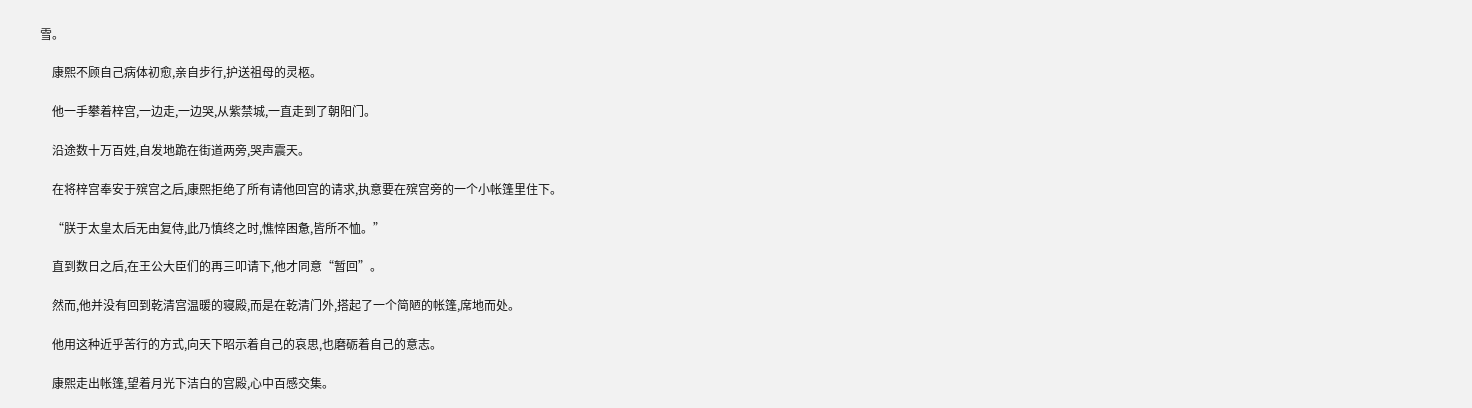雪。

    康熙不顾自己病体初愈,亲自步行,护送祖母的灵柩。

    他一手攀着梓宫,一边走,一边哭,从紫禁城,一直走到了朝阳门。

    沿途数十万百姓,自发地跪在街道两旁,哭声震天。

    在将梓宫奉安于殡宫之后,康熙拒绝了所有请他回宫的请求,执意要在殡宫旁的一个小帐篷里住下。

    “朕于太皇太后无由复侍,此乃慎终之时,憔悴困惫,皆所不恤。”

    直到数日之后,在王公大臣们的再三叩请下,他才同意“暂回”。

    然而,他并没有回到乾清宫温暖的寝殿,而是在乾清门外,搭起了一个简陋的帐篷,席地而处。

    他用这种近乎苦行的方式,向天下昭示着自己的哀思,也磨砺着自己的意志。

    康熙走出帐篷,望着月光下洁白的宫殿,心中百感交集。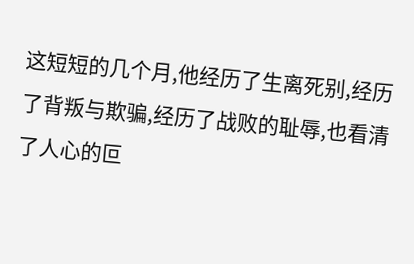这短短的几个月,他经历了生离死别,经历了背叛与欺骗,经历了战败的耻辱,也看清了人心的叵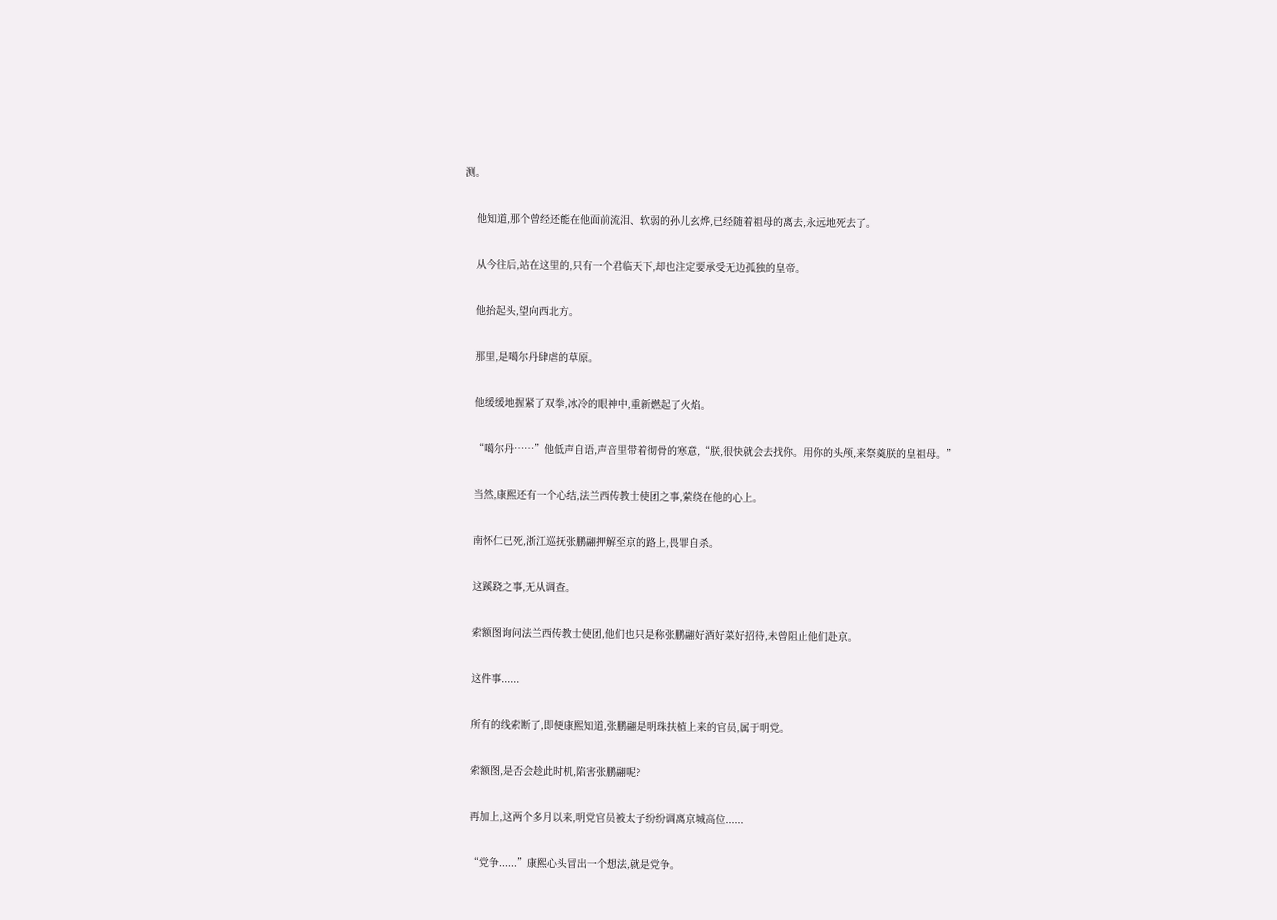测。

    他知道,那个曾经还能在他面前流泪、软弱的孙儿玄烨,已经随着祖母的离去,永远地死去了。

    从今往后,站在这里的,只有一个君临天下,却也注定要承受无边孤独的皇帝。

    他抬起头,望向西北方。

    那里,是噶尔丹肆虐的草原。

    他缓缓地握紧了双拳,冰冷的眼神中,重新燃起了火焰。

    “噶尔丹……”他低声自语,声音里带着彻骨的寒意,“朕,很快就会去找你。用你的头颅,来祭奠朕的皇祖母。”

    当然,康熙还有一个心结,法兰西传教士使团之事,萦绕在他的心上。

    南怀仁已死,浙江巡抚张鹏翮押解至京的路上,畏罪自杀。

    这蹊跷之事,无从调查。

    索额图询问法兰西传教士使团,他们也只是称张鹏翮好酒好菜好招待,未曾阻止他们赴京。

    这件事......

    所有的线索断了,即便康熙知道,张鹏翮是明珠扶植上来的官员,属于明党。

    索额图,是否会趁此时机,陷害张鹏翮呢?

    再加上,这两个多月以来,明党官员被太子纷纷调离京城高位......

    “党争......”康熙心头冒出一个想法,就是党争。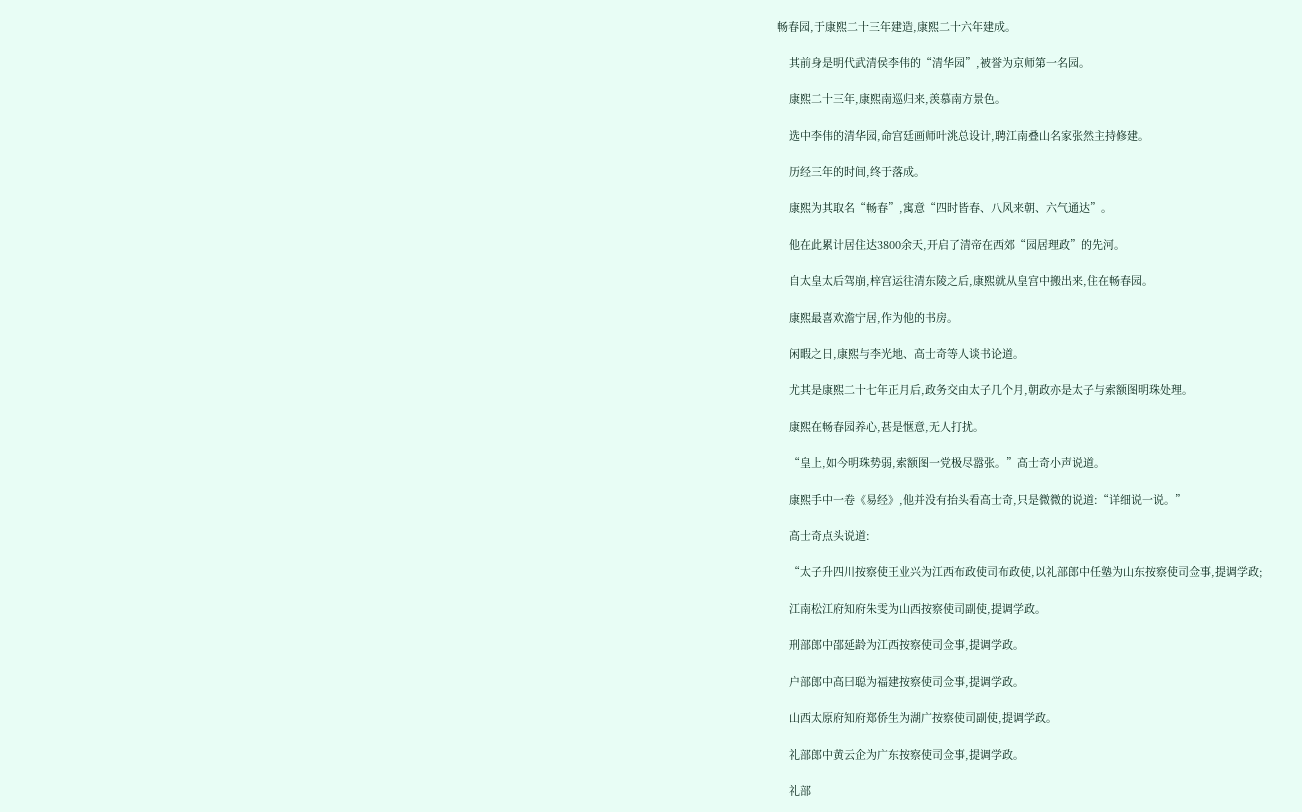畅春园,于康熙二十三年建造,康熙二十六年建成。

    其前身是明代武清侯李伟的“清华园”,被誉为京师第一名园。

    康熙二十三年,康熙南巡归来,羡慕南方景色。

    选中李伟的清华园,命宫廷画师叶洮总设计,聘江南叠山名家张然主持修建。

    历经三年的时间,终于落成。

    康熙为其取名“畅春”,寓意“四时皆春、八风来朝、六气通达”。

    他在此累计居住达3800余天,开启了清帝在西郊“园居理政”的先河。

    自太皇太后驾崩,梓宫运往清东陵之后,康熙就从皇宫中搬出来,住在畅春园。

    康熙最喜欢澹宁居,作为他的书房。

    闲暇之日,康熙与李光地、高士奇等人谈书论道。

    尤其是康熙二十七年正月后,政务交由太子几个月,朝政亦是太子与索额图明珠处理。

    康熙在畅春园养心,甚是惬意,无人打扰。

    “皇上,如今明珠势弱,索额图一党极尽嚣张。”高士奇小声说道。

    康熙手中一卷《易经》,他并没有抬头看高士奇,只是微微的说道:“详细说一说。”

    高士奇点头说道:

    “太子升四川按察使王业兴为江西布政使司布政使,以礼部郎中任塾为山东按察使司佥事,提调学政;

    江南松江府知府朱雯为山西按察使司副使,提调学政。

    刑部郎中邵延龄为江西按察使司佥事,提调学政。

    户部郎中高曰聪为福建按察使司佥事,提调学政。

    山西太原府知府郑侨生为湖广按察使司副使,提调学政。

    礼部郎中黄云企为广东按察使司佥事,提调学政。

    礼部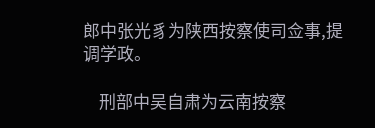郎中张光豸为陕西按察使司佥事,提调学政。

    刑部中吴自肃为云南按察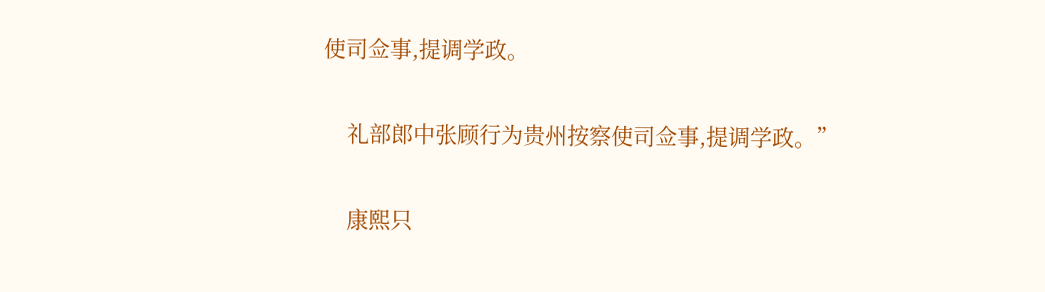使司佥事,提调学政。

    礼部郎中张顾行为贵州按察使司佥事,提调学政。”

    康熙只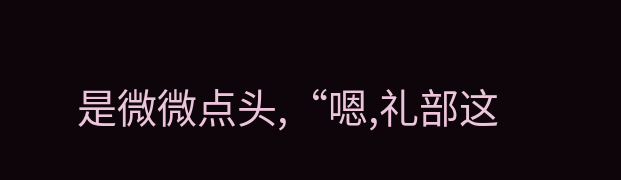是微微点头,“嗯,礼部这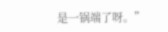是一锅端了呀。”